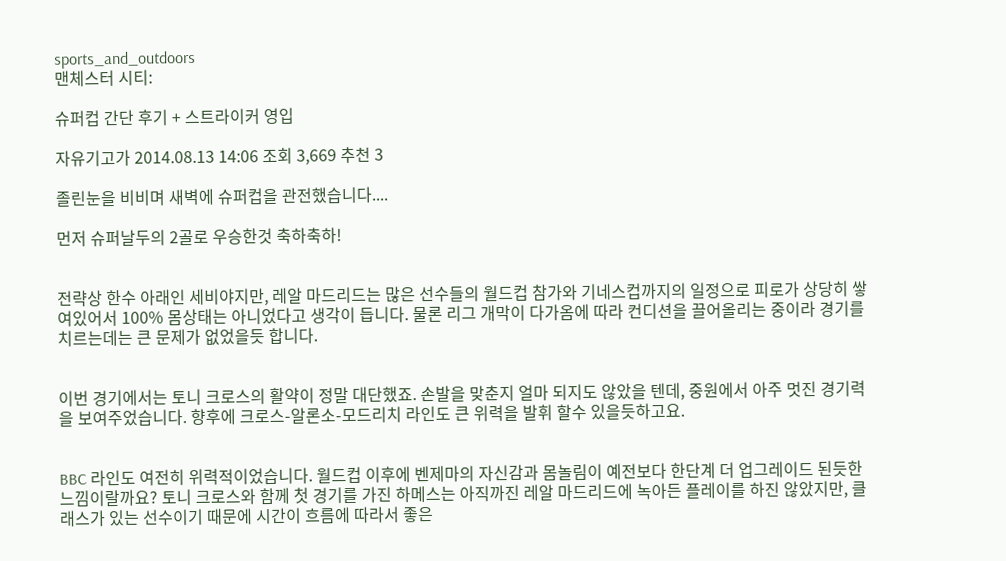sports_and_outdoors
맨체스터 시티:

슈퍼컵 간단 후기 + 스트라이커 영입

자유기고가 2014.08.13 14:06 조회 3,669 추천 3

졸린눈을 비비며 새벽에 슈퍼컵을 관전했습니다....

먼저 슈퍼날두의 2골로 우승한것 축하축하!


전략상 한수 아래인 세비야지만, 레알 마드리드는 많은 선수들의 월드컵 참가와 기네스컵까지의 일정으로 피로가 상당히 쌓여있어서 100% 몸상태는 아니었다고 생각이 듭니다. 물론 리그 개막이 다가옴에 따라 컨디션을 끌어올리는 중이라 경기를 치르는데는 큰 문제가 없었을듯 합니다.


이번 경기에서는 토니 크로스의 활약이 정말 대단했죠. 손발을 맞춘지 얼마 되지도 않았을 텐데, 중원에서 아주 멋진 경기력을 보여주었습니다. 향후에 크로스-알론소-모드리치 라인도 큰 위력을 발휘 할수 있을듯하고요.


BBC 라인도 여전히 위력적이었습니다. 월드컵 이후에 벤제마의 자신감과 몸놀림이 예전보다 한단계 더 업그레이드 된듯한 느낌이랄까요? 토니 크로스와 함께 첫 경기를 가진 하메스는 아직까진 레알 마드리드에 녹아든 플레이를 하진 않았지만, 클래스가 있는 선수이기 때문에 시간이 흐름에 따라서 좋은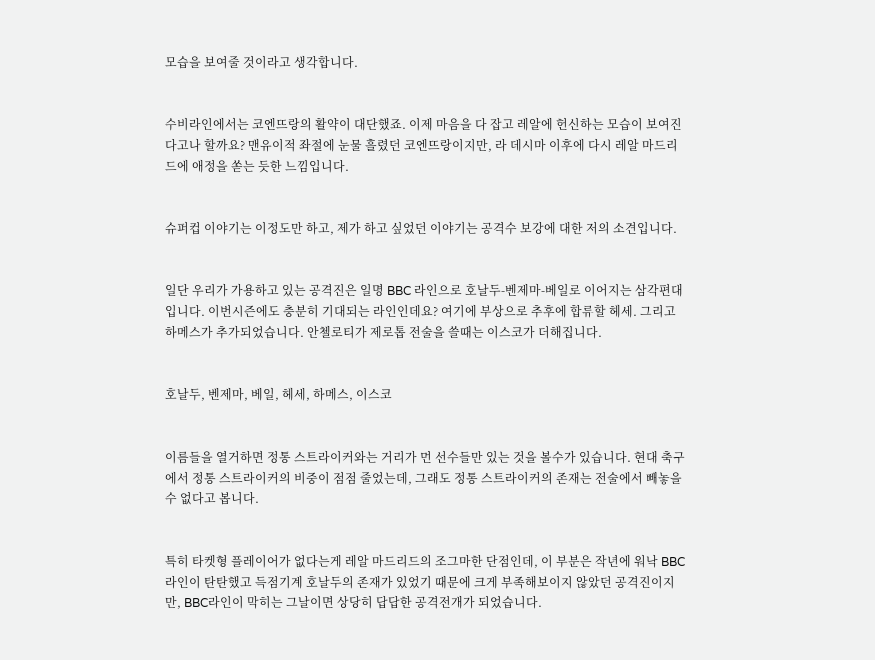모습을 보여줄 것이라고 생각합니다.


수비라인에서는 코엔뜨랑의 활약이 대단했죠. 이제 마음을 다 잡고 레알에 헌신하는 모습이 보여진다고나 할까요? 맨유이적 좌절에 눈물 흘렸던 코엔뜨랑이지만, 라 데시마 이후에 다시 레알 마드리드에 애정을 쏟는 듯한 느낌입니다.


슈퍼컵 이야기는 이정도만 하고, 제가 하고 싶었던 이야기는 공격수 보강에 대한 저의 소견입니다.


일단 우리가 가용하고 있는 공격진은 일명 BBC 라인으로 호날두-벤제마-베일로 이어지는 삼각편대입니다. 이번시즌에도 충분히 기대되는 라인인데요? 여기에 부상으로 추후에 합류할 헤세. 그리고 하메스가 추가되었습니다. 안첼로티가 제로톱 전술을 쓸때는 이스코가 더해집니다.


호날두, 벤제마, 베일, 헤세, 하메스, 이스코


이름들을 열거하면 정통 스트라이커와는 거리가 먼 선수들만 있는 것을 볼수가 있습니다. 현대 축구에서 정통 스트라이커의 비중이 점점 줄었는데, 그래도 정통 스트라이커의 존재는 전술에서 빼놓을 수 없다고 봅니다.


특히 타켓형 플레이어가 없다는게 레알 마드리드의 조그마한 단점인데, 이 부분은 작년에 워낙 BBC라인이 탄탄했고 득점기계 호날두의 존재가 있었기 때문에 크게 부족해보이지 않았던 공격진이지만, BBC라인이 막히는 그날이면 상당히 답답한 공격전개가 되었습니다.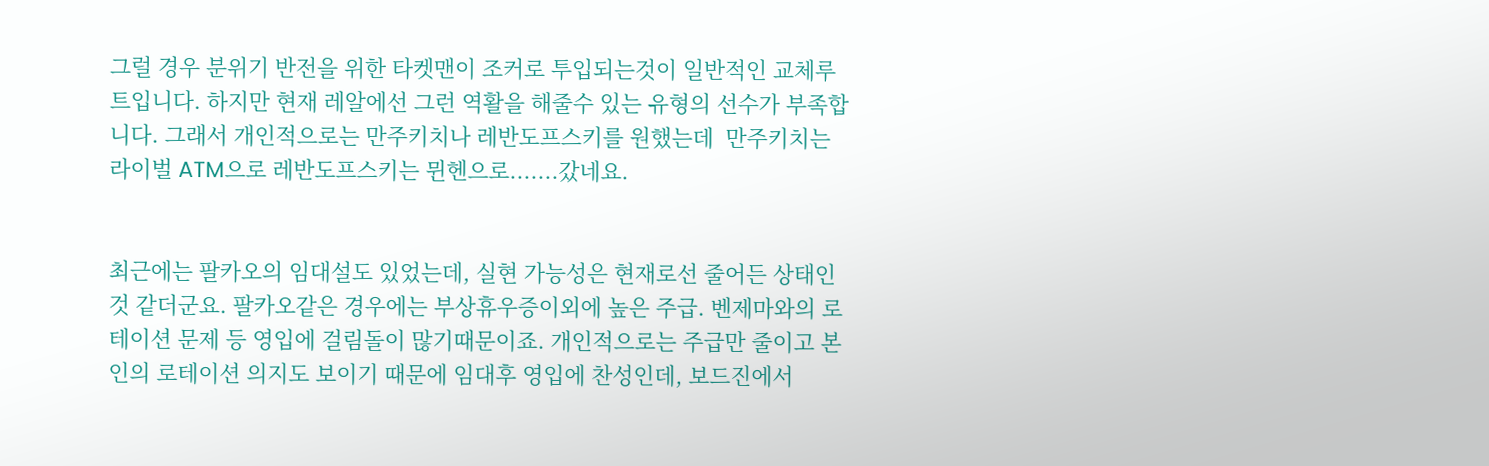그럴 경우 분위기 반전을 위한 타켓맨이 조커로 투입되는것이 일반적인 교체루트입니다. 하지만 현재 레알에선 그런 역활을 해줄수 있는 유형의 선수가 부족합니다. 그래서 개인적으로는 만주키치나 레반도프스키를 원했는데  만주키치는 라이벌 ATM으로 레반도프스키는 뮌헨으로.......갔네요.


최근에는 팔카오의 임대설도 있었는데, 실현 가능성은 현재로선 줄어든 상태인것 같더군요. 팔카오같은 경우에는 부상휴우증이외에 높은 주급. 벤제마와의 로테이션 문제 등 영입에 걸림돌이 많기때문이죠. 개인적으로는 주급만 줄이고 본인의 로테이션 의지도 보이기 때문에 임대후 영입에 찬성인데, 보드진에서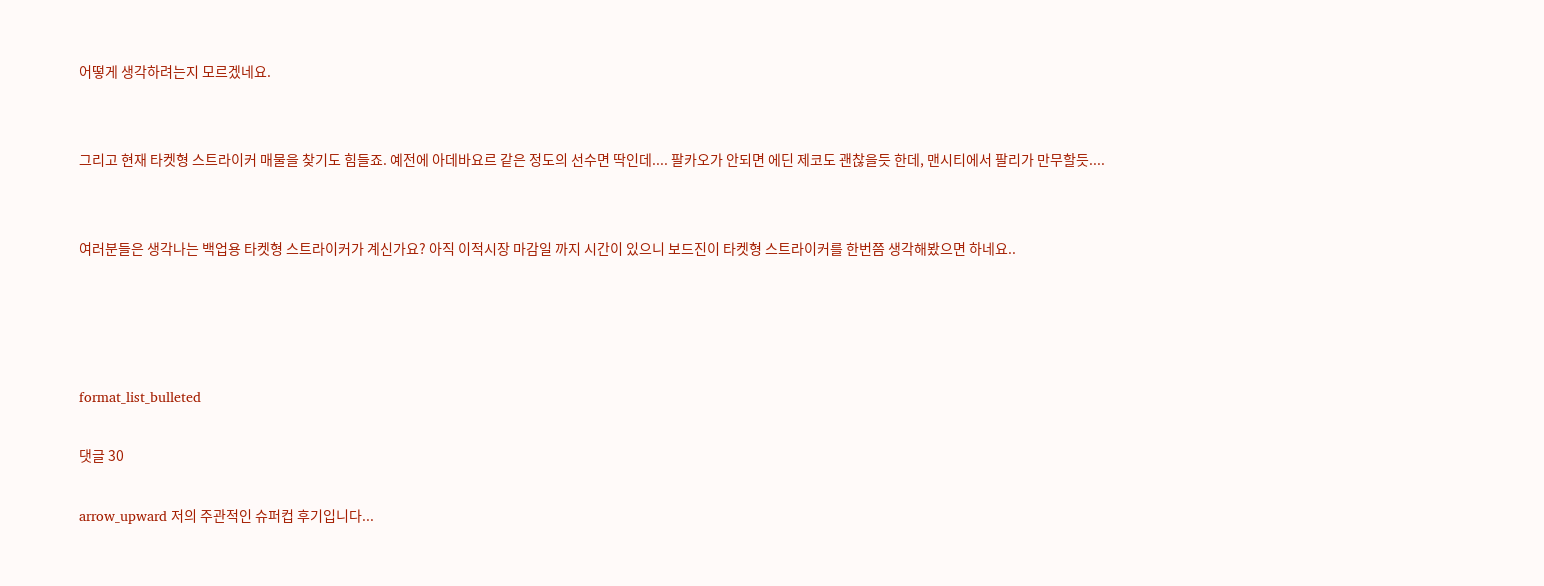어떻게 생각하려는지 모르겠네요.


그리고 현재 타켓형 스트라이커 매물을 찾기도 힘들죠. 예전에 아데바요르 같은 정도의 선수면 딱인데.... 팔카오가 안되면 에딘 제코도 괜찮을듯 한데, 맨시티에서 팔리가 만무할듯....


여러분들은 생각나는 백업용 타켓형 스트라이커가 계신가요? 아직 이적시장 마감일 까지 시간이 있으니 보드진이 타켓형 스트라이커를 한번쯤 생각해봤으면 하네요..




format_list_bulleted

댓글 30

arrow_upward 저의 주관적인 슈퍼컵 후기입니다...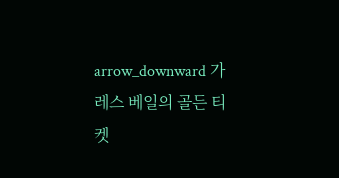arrow_downward 가레스 베일의 골든 티켓